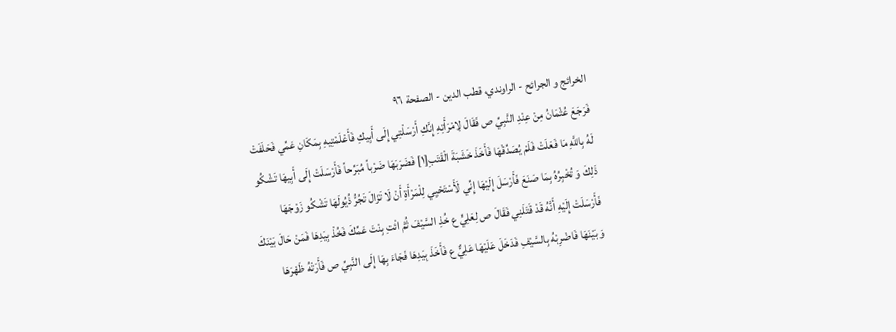الخرائج و الجرائح - الراوندي، قطب الدين - الصفحة ٩٦
فَرَجَعَ عُثْمَانُ مِنْ عِنْدِ النَّبِيِّ ص فَقَالَ لِامْرَأَتِهِ إِنَّكِ أَرْسَلْتِي إِلَى أَبِيكِ فَأَعْلَمْتِيهِ بِمَكَانِ عَمِّي فَحَلَفَتْ لَهُ بِاللَّهِ مَا فَعَلَتْ فَلَمْ يُصَدِّقْهَا فَأَخَذَ خَشَبَةَ الْقَتَبِ[١] فَضَرَبَهَا ضَرْباً مُبَرِّحاً فَأَرْسَلَتْ إِلَى أَبِيهَا تَشْكُو ذَلِكَ وَ تُخْبِرُهُ بِمَا صَنَعَ فَأَرْسَلَ إِلَيْهَا إِنِّي لَأَسْتَحْيِي لِلْمَرْأَةِ أَنْ لَا تَزَالَ تَجُرُّ ذُيُولَهَا تَشْكُو زَوْجَهَا فَأَرْسَلَتْ إِلَيْهِ أَنَّهُ قَدْ قَتَلَنِي فَقَالَ ص لِعَلِيٍّ ع خُذِ السَّيْفَ ثُمَّ ائْتِ بِنْتَ عَمِّكَ فَخُذْ بِيَدِهَا فَمَنْ حَالَ بَيْنَكَ وَ بَيْنَهَا فَاضْرِبْهُ بِالسَّيْفِ فَدَخَلَ عَلَيْهَا عَلِيٌّ ع فَأَخَذَ بِيَدِهَا فَجَاءَ بِهَا إِلَى النَّبِيِّ ص فَأَرَتْهُ ظَهْرَهَا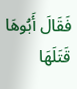فَقَالَ أَبُوهَا قَتَلَهَا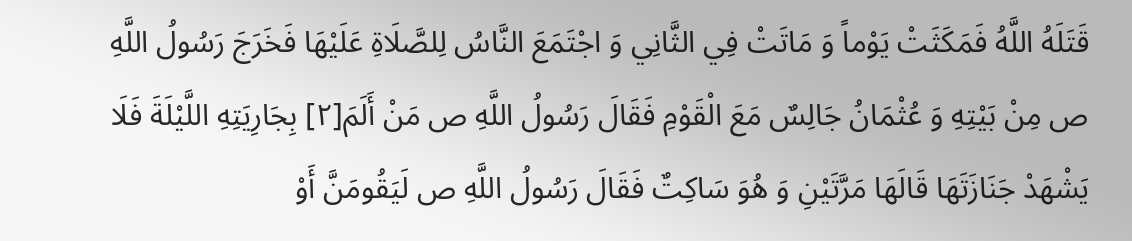قَتَلَهُ اللَّهُ فَمَكَثَتْ يَوْماً وَ مَاتَتْ فِي الثَّانِي وَ اجْتَمَعَ النَّاسُ لِلصَّلَاةِ عَلَيْهَا فَخَرَجَ رَسُولُ اللَّهِ ص مِنْ بَيْتِهِ وَ عُثْمَانُ جَالِسٌ مَعَ الْقَوْمِ فَقَالَ رَسُولُ اللَّهِ ص مَنْ أَلَمَ[٢] بِجَارِيَتِهِ اللَّيْلَةَ فَلَا يَشْهَدْ جَنَازَتَهَا قَالَهَا مَرَّتَيْنِ وَ هُوَ سَاكِتٌ فَقَالَ رَسُولُ اللَّهِ ص لَيَقُومَنَّ أَوْ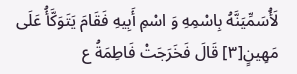لَأُسَمِّيَنَّهُ بِاسْمِهِ وَ اسْمِ أَبِيهِ فَقَامَ يَتَوَكَّأُ عَلَى مَهِينٍ[٣] قَالَ فَخَرَجَتْ فَاطِمَةُ ع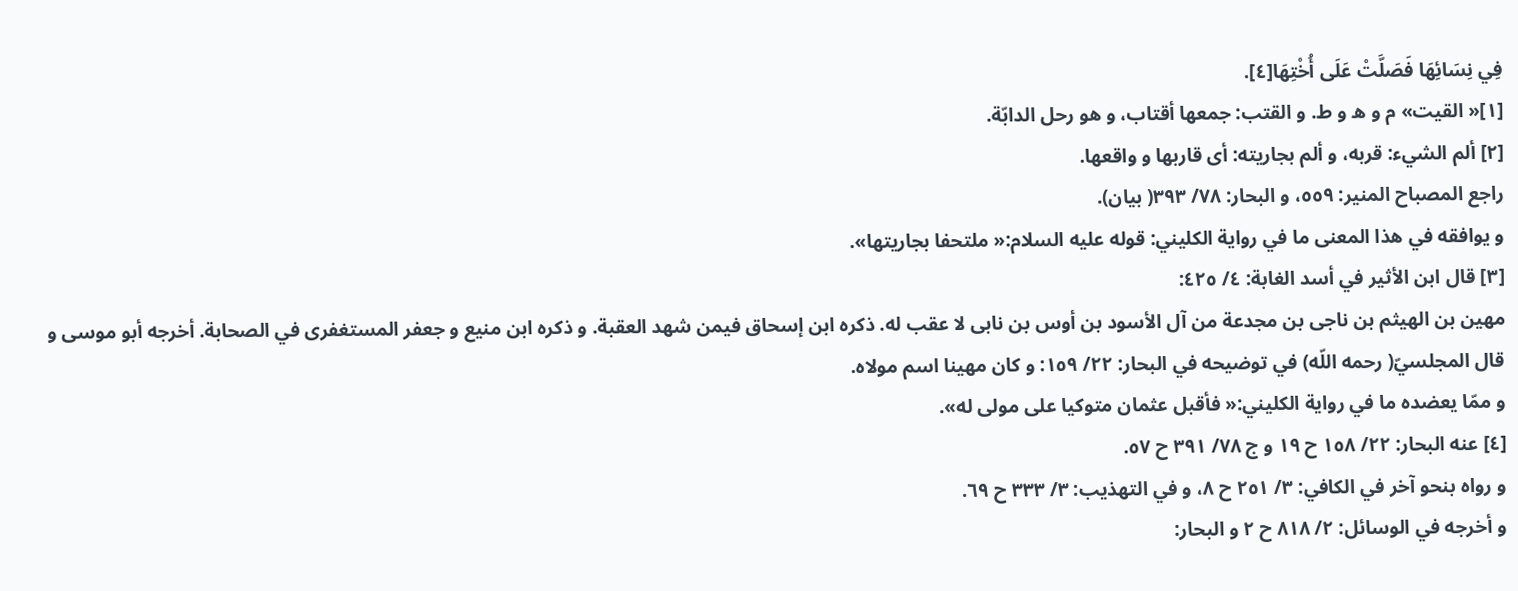فِي نِسَائِهَا فَصَلَّتْ عَلَى أُخْتِهَا[٤].
[١]« القيت» م و ه و ط. و القتب: جمعها أقتاب، و هو رحل الدابّة.
[٢] ألم الشيء: قربه، و ألم بجاريته: أى قاربها و واقعها.
راجع المصباح المنير: ٥٥٩، و البحار: ٧٨/ ٣٩٣( بيان).
و يوافقه في هذا المعنى ما في رواية الكليني: قوله عليه السلام:« ملتحفا بجاريتها».
[٣] قال ابن الأثير في أسد الغابة: ٤/ ٤٢٥:
مهين بن الهيثم بن ناجى بن مجدعة من آل الأسود بن أوس بن نابى لا عقب له. ذكره ابن إسحاق فيمن شهد العقبة. و ذكره ابن منيع و جعفر المستغفرى في الصحابة. أخرجه أبو موسى و قال المجلسيّ( رحمه اللّه) في توضيحه في البحار: ٢٢/ ١٥٩: و كان مهينا اسم مولاه.
و ممّا يعضده ما في رواية الكليني:« فأقبل عثمان متوكيا على مولى له».
[٤] عنه البحار: ٢٢/ ١٥٨ ح ١٩ و ج ٧٨/ ٣٩١ ح ٥٧.
و رواه بنحو آخر في الكافي: ٣/ ٢٥١ ح ٨، و في التهذيب: ٣/ ٣٣٣ ح ٦٩.
و أخرجه في الوسائل: ٢/ ٨١٨ ح ٢ و البحار: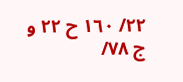٢٢/ ١٦٠ ح ٢٢ و ج ٧٨/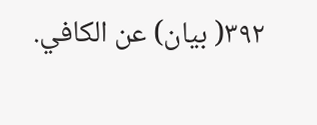٣٩٢( بيان) عن الكافي.